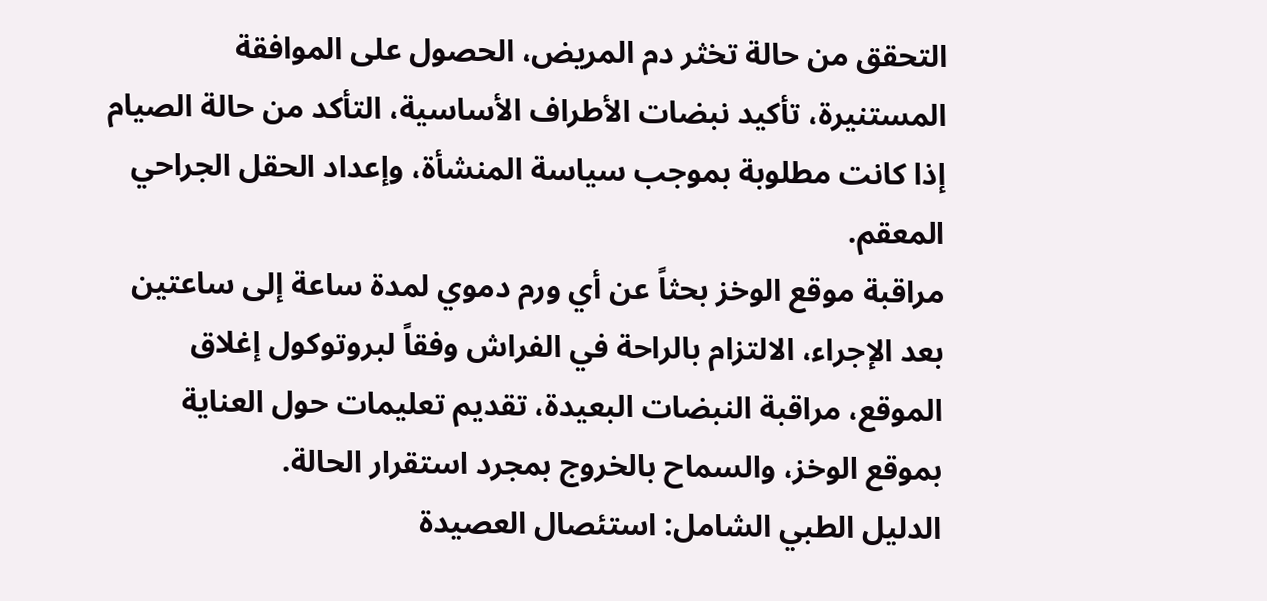التحقق من حالة تخثر دم المريض، الحصول على الموافقة المستنيرة، تأكيد نبضات الأطراف الأساسية، التأكد من حالة الصيام إذا كانت مطلوبة بموجب سياسة المنشأة، وإعداد الحقل الجراحي المعقم.
مراقبة موقع الوخز بحثاً عن أي ورم دموي لمدة ساعة إلى ساعتين بعد الإجراء، الالتزام بالراحة في الفراش وفقاً لبروتوكول إغلاق الموقع، مراقبة النبضات البعيدة، تقديم تعليمات حول العناية بموقع الوخز، والسماح بالخروج بمجرد استقرار الحالة.
الدليل الطبي الشامل: استئصال العصيدة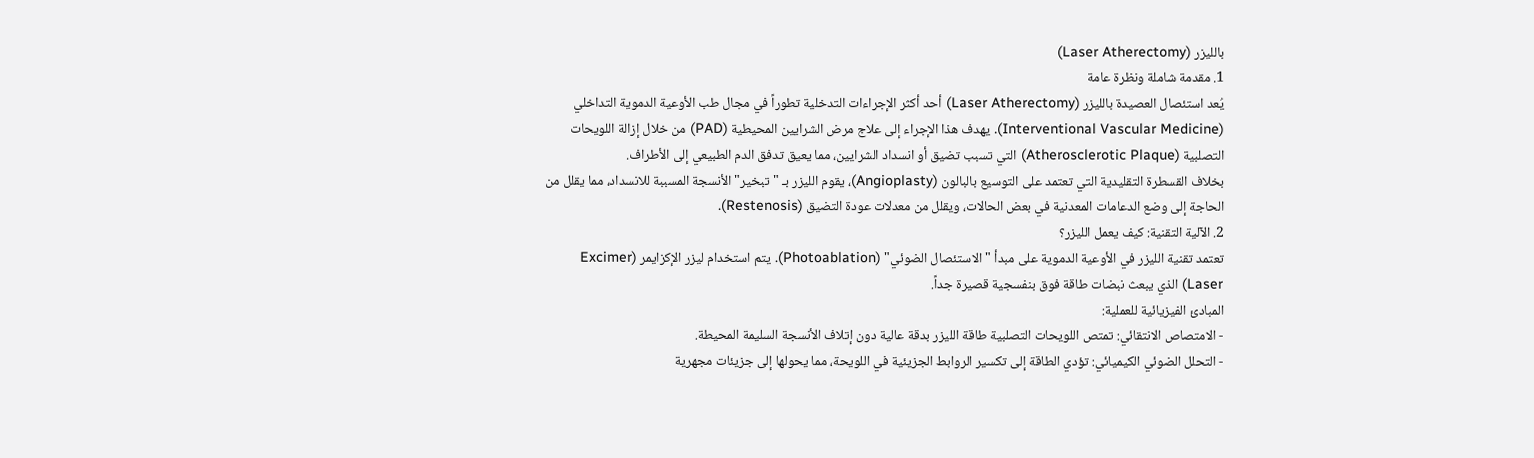بالليزر (Laser Atherectomy)
1. مقدمة شاملة ونظرة عامة
يُعد استئصال العصيدة بالليزر (Laser Atherectomy) أحد أكثر الإجراءات التدخلية تطوراً في مجال طب الأوعية الدموية التداخلي (Interventional Vascular Medicine). يهدف هذا الإجراء إلى علاج مرض الشرايين المحيطية (PAD) من خلال إزالة اللويحات التصلبية (Atherosclerotic Plaque) التي تسبب تضيق أو انسداد الشرايين، مما يعيق تدفق الدم الطبيعي إلى الأطراف.
بخلاف القسطرة التقليدية التي تعتمد على التوسيع بالبالون (Angioplasty)، يقوم الليزر بـ "تبخير" الأنسجة المسببة للانسداد، مما يقلل من الحاجة إلى وضع الدعامات المعدنية في بعض الحالات، ويقلل من معدلات عودة التضيق (Restenosis).
2. الآلية التقنية: كيف يعمل الليزر؟
تعتمد تقنية الليزر في الأوعية الدموية على مبدأ "الاستئصال الضوئي" (Photoablation). يتم استخدام ليزر الإكزايمر (Excimer Laser) الذي يبعث نبضات طاقة فوق بنفسجية قصيرة جداً.
المبادئ الفيزيائية للعملية:
- الامتصاص الانتقائي: تمتص اللويحات التصلبية طاقة الليزر بدقة عالية دون إتلاف الأنسجة السليمة المحيطة.
- التحلل الضوئي الكيميائي: تؤدي الطاقة إلى تكسير الروابط الجزيئية في اللويحة، مما يحولها إلى جزيئات مجهرية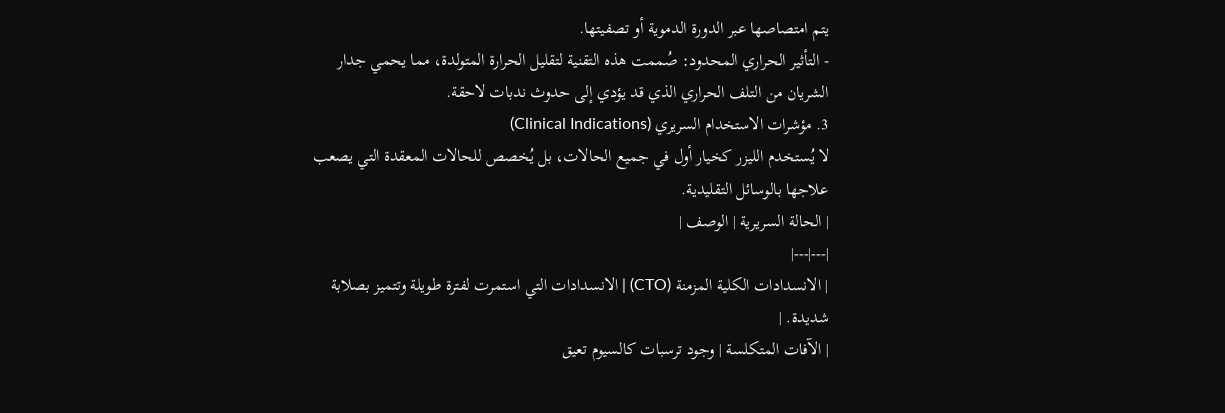يتم امتصاصها عبر الدورة الدموية أو تصفيتها.
- التأثير الحراري المحدود: صُممت هذه التقنية لتقليل الحرارة المتولدة، مما يحمي جدار الشريان من التلف الحراري الذي قد يؤدي إلى حدوث ندبات لاحقة.
3. مؤشرات الاستخدام السريري (Clinical Indications)
لا يُستخدم الليزر كخيار أول في جميع الحالات، بل يُخصص للحالات المعقدة التي يصعب علاجها بالوسائل التقليدية.
| الحالة السريرية | الوصف |
|---|---|
| الانسدادات الكلية المزمنة (CTO) | الانسدادات التي استمرت لفترة طويلة وتتميز بصلابة شديدة. |
| الآفات المتكلسة | وجود ترسبات كالسيوم تعيق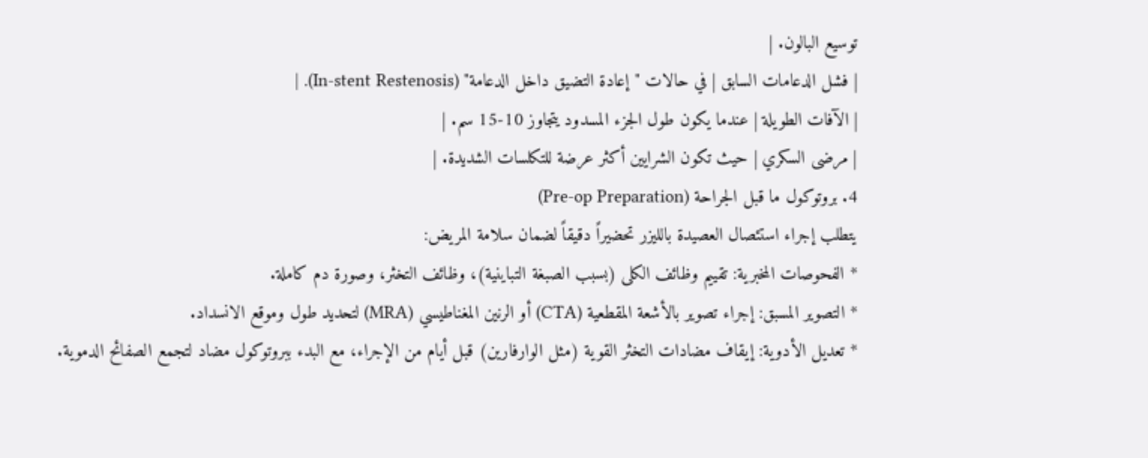توسيع البالون. |
| فشل الدعامات السابق | في حالات "إعادة التضيق داخل الدعامة" (In-stent Restenosis). |
| الآفات الطويلة | عندما يكون طول الجزء المسدود يتجاوز 10-15 سم. |
| مرضى السكري | حيث تكون الشرايين أكثر عرضة للتكلسات الشديدة. |
4. بروتوكول ما قبل الجراحة (Pre-op Preparation)
يتطلب إجراء استئصال العصيدة بالليزر تحضيراً دقيقاً لضمان سلامة المريض:
* الفحوصات المخبرية: تقييم وظائف الكلى (بسبب الصبغة التباينية)، وظائف التخثر، وصورة دم كاملة.
* التصوير المسبق: إجراء تصوير بالأشعة المقطعية (CTA) أو الرنين المغناطيسي (MRA) لتحديد طول وموقع الانسداد.
* تعديل الأدوية: إيقاف مضادات التخثر القوية (مثل الوارفارين) قبل أيام من الإجراء، مع البدء ببروتوكول مضاد لتجمع الصفائح الدموية.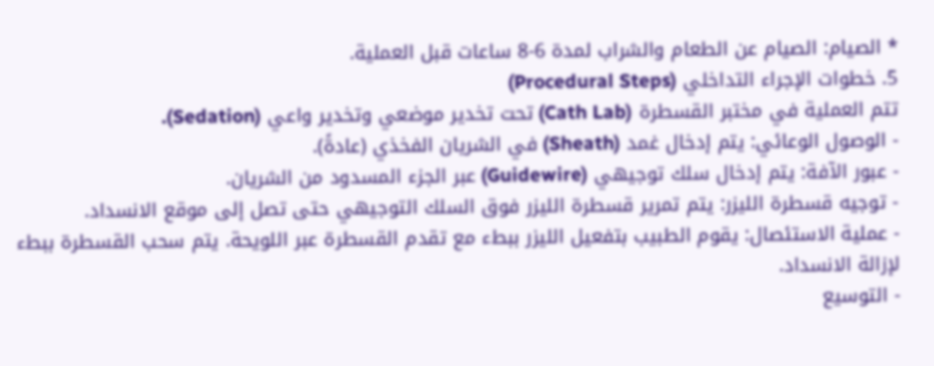* الصيام: الصيام عن الطعام والشراب لمدة 6-8 ساعات قبل العملية.
5. خطوات الإجراء التداخلي (Procedural Steps)
تتم العملية في مختبر القسطرة (Cath Lab) تحت تخدير موضعي وتخدير واعي (Sedation).
- الوصول الوعائي: يتم إدخال غمد (Sheath) في الشريان الفخذي (عادةً).
- عبور الآفة: يتم إدخال سلك توجيهي (Guidewire) عبر الجزء المسدود من الشريان.
- توجيه قسطرة الليزر: يتم تمرير قسطرة الليزر فوق السلك التوجيهي حتى تصل إلى موقع الانسداد.
- عملية الاستئصال: يقوم الطبيب بتفعيل الليزر ببطء مع تقدم القسطرة عبر اللويحة. يتم سحب القسطرة ببطء لإزالة الانسداد.
- التوسيع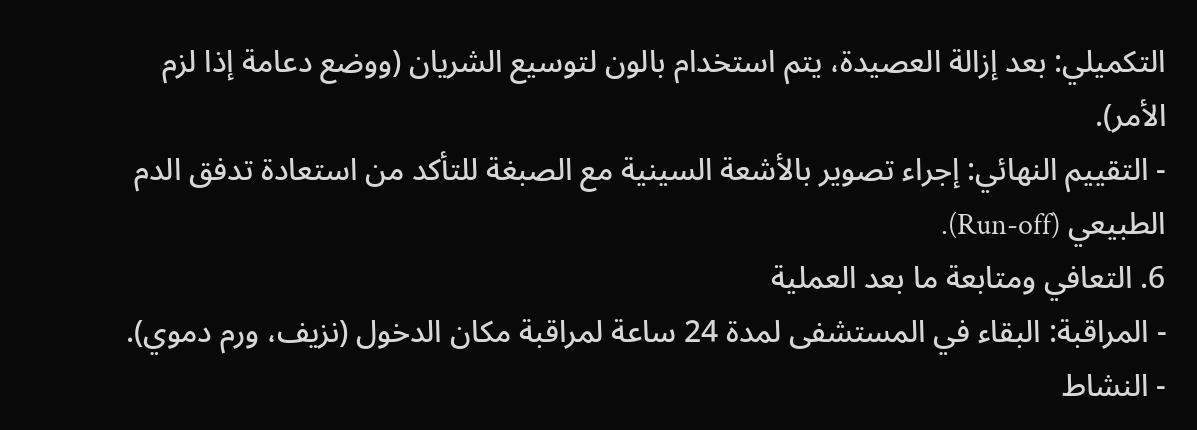التكميلي: بعد إزالة العصيدة، يتم استخدام بالون لتوسيع الشريان (ووضع دعامة إذا لزم الأمر).
- التقييم النهائي: إجراء تصوير بالأشعة السينية مع الصبغة للتأكد من استعادة تدفق الدم الطبيعي (Run-off).
6. التعافي ومتابعة ما بعد العملية
- المراقبة: البقاء في المستشفى لمدة 24 ساعة لمراقبة مكان الدخول (نزيف، ورم دموي).
- النشاط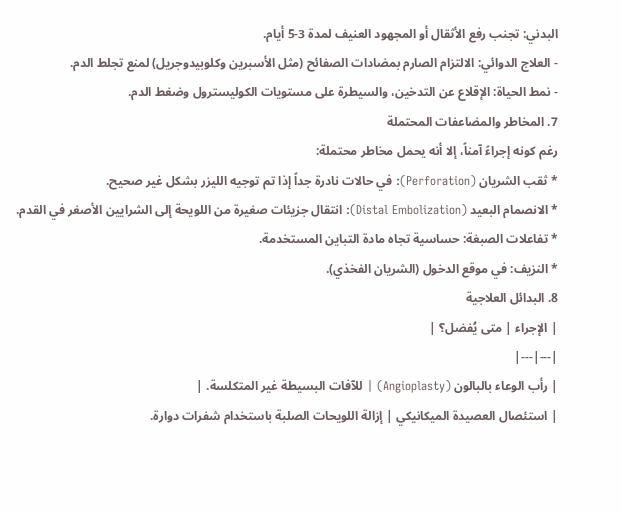البدني: تجنب رفع الأثقال أو المجهود العنيف لمدة 3-5 أيام.
- العلاج الدوائي: الالتزام الصارم بمضادات الصفائح (مثل الأسبرين وكلوبيدوجريل) لمنع تجلط الدم.
- نمط الحياة: الإقلاع عن التدخين، والسيطرة على مستويات الكوليسترول وضغط الدم.
7. المخاطر والمضاعفات المحتملة
رغم كونه إجراءً آمناً، إلا أنه يحمل مخاطر محتملة:
* ثقب الشريان (Perforation): في حالات نادرة جداً إذا تم توجيه الليزر بشكل غير صحيح.
* الانصمام البعيد (Distal Embolization): انتقال جزيئات صغيرة من اللويحة إلى الشرايين الأصغر في القدم.
* تفاعلات الصبغة: حساسية تجاه مادة التباين المستخدمة.
* النزيف: في موقع الدخول (الشريان الفخذي).
8. البدائل العلاجية
| الإجراء | متى يُفضل؟ |
|---|---|
| رأب الوعاء بالبالون (Angioplasty) | للآفات البسيطة غير المتكلسة. |
| استئصال العصيدة الميكانيكي | إزالة اللويحات الصلبة باستخدام شفرات دوارة.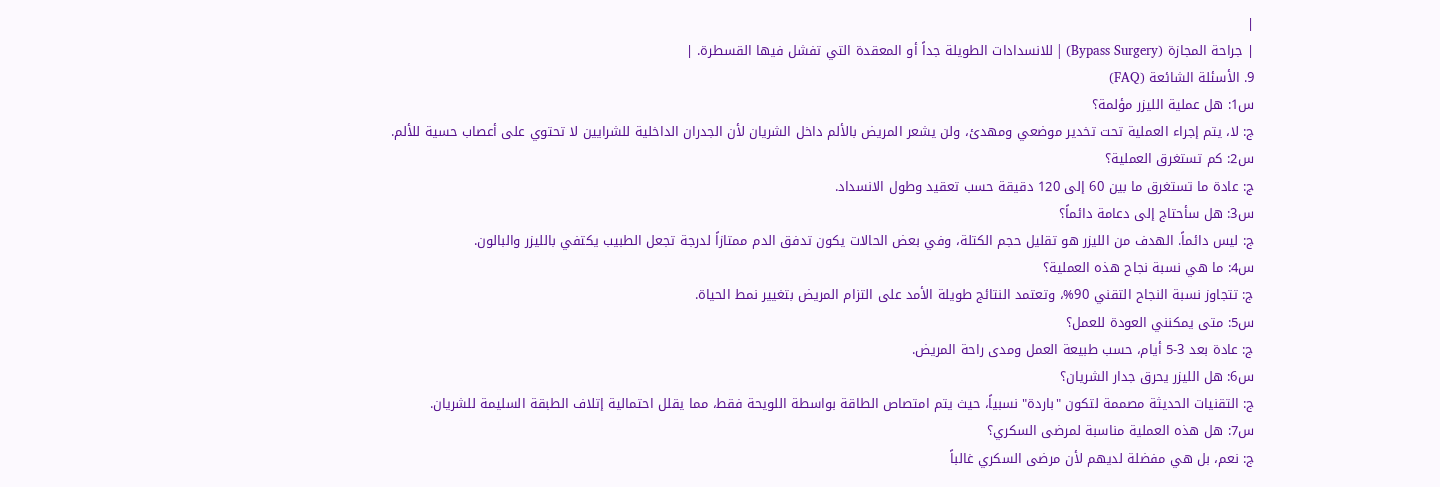|
| جراحة المجازة (Bypass Surgery) | للانسدادات الطويلة جداً أو المعقدة التي تفشل فيها القسطرة. |
9. الأسئلة الشائعة (FAQ)
س1: هل عملية الليزر مؤلمة؟
ج: لا، يتم إجراء العملية تحت تخدير موضعي ومهدئ، ولن يشعر المريض بالألم داخل الشريان لأن الجدران الداخلية للشرايين لا تحتوي على أعصاب حسية للألم.
س2: كم تستغرق العملية؟
ج: عادة ما تستغرق ما بين 60 إلى 120 دقيقة حسب تعقيد وطول الانسداد.
س3: هل سأحتاج إلى دعامة دائماً؟
ج: ليس دائماً. الهدف من الليزر هو تقليل حجم الكتلة، وفي بعض الحالات يكون تدفق الدم ممتازاً لدرجة تجعل الطبيب يكتفي بالليزر والبالون.
س4: ما هي نسبة نجاح هذه العملية؟
ج: تتجاوز نسبة النجاح التقني 90%، وتعتمد النتائج طويلة الأمد على التزام المريض بتغيير نمط الحياة.
س5: متى يمكنني العودة للعمل؟
ج: عادة بعد 3-5 أيام، حسب طبيعة العمل ومدى راحة المريض.
س6: هل الليزر يحرق جدار الشريان؟
ج: التقنيات الحديثة مصممة لتكون "باردة" نسبياً، حيث يتم امتصاص الطاقة بواسطة اللويحة فقط، مما يقلل احتمالية إتلاف الطبقة السليمة للشريان.
س7: هل هذه العملية مناسبة لمرضى السكري؟
ج: نعم، بل هي مفضلة لديهم لأن مرضى السكري غالباً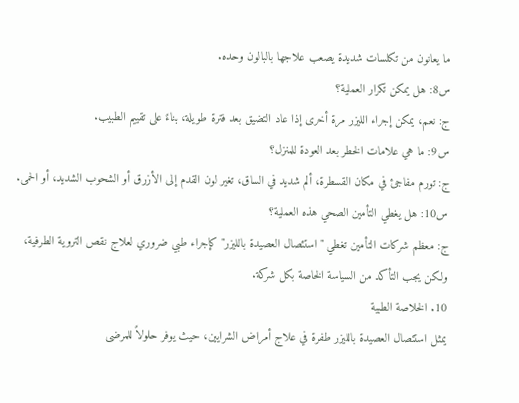ما يعانون من تكلسات شديدة يصعب علاجها بالبالون وحده.
س8: هل يمكن تكرار العملية؟
ج: نعم، يمكن إجراء الليزر مرة أخرى إذا عاد التضيق بعد فترة طويلة، بناءً على تقييم الطبيب.
س9: ما هي علامات الخطر بعد العودة للمنزل؟
ج: تورم مفاجئ في مكان القسطرة، ألم شديد في الساق، تغير لون القدم إلى الأزرق أو الشحوب الشديد، أو الحمى.
س10: هل يغطي التأمين الصحي هذه العملية؟
ج: معظم شركات التأمين تغطي "استئصال العصيدة بالليزر" كإجراء طبي ضروري لعلاج نقص التروية الطرفية، ولكن يجب التأكد من السياسة الخاصة بكل شركة.
10. الخلاصة الطبية
يمثل استئصال العصيدة بالليزر طفرة في علاج أمراض الشرايين، حيث يوفر حلولاً للمرضى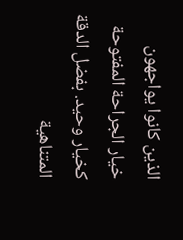الذين كانوا يواجهون خيار الجراحة المفتوحة كخيار وحيد. بفضل الدقة المتناهية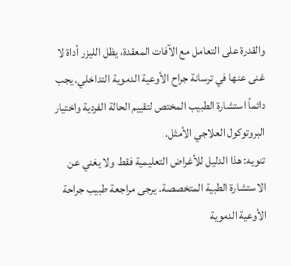والقدرة على التعامل مع الآفات المعقدة، يظل الليزر أداة لا غنى عنها في ترسانة جراح الأوعية الدموية التداخلي. يجب دائماً استشارة الطبيب المختص لتقييم الحالة الفردية واختيار البروتوكول العلاجي الأمثل.
تنويه: هذا الدليل للأغراض التعليمية فقط ولا يغني عن الاستشارة الطبية المتخصصة. يرجى مراجعة طبيب جراحة الأوعية الدموية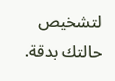لتشخيص حالتك بدقة.